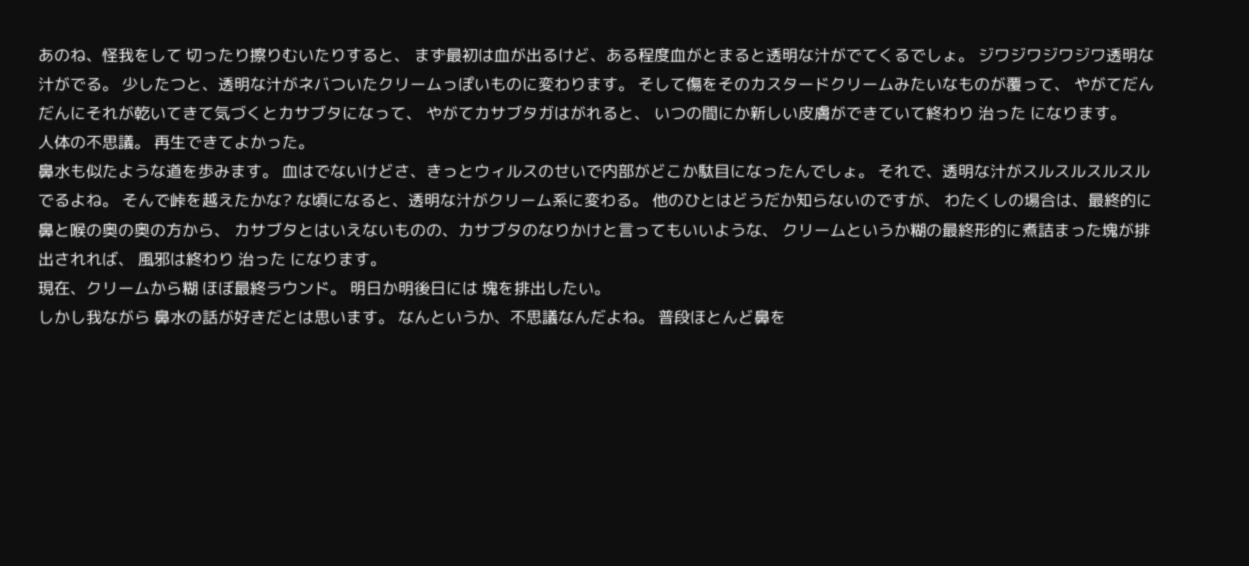あのね、怪我をして 切ったり擦りむいたりすると、 まず最初は血が出るけど、ある程度血がとまると透明な汁がでてくるでしょ。 ジワジワジワジワ透明な汁がでる。 少したつと、透明な汁がネバついたクリームっぽいものに変わります。 そして傷をそのカスタードクリームみたいなものが覆って、 やがてだんだんにそれが乾いてきて気づくとカサブタになって、 やがてカサブタガはがれると、 いつの間にか新しい皮膚ができていて終わり 治った になります。
人体の不思議。 再生できてよかった。
鼻水も似たような道を歩みます。 血はでないけどさ、きっとウィルスのせいで内部がどこか駄目になったんでしょ。 それで、透明な汁がスルスルスルスルでるよね。 そんで峠を越えたかな? な頃になると、透明な汁がクリーム系に変わる。 他のひとはどうだか知らないのですが、 わたくしの場合は、最終的に鼻と喉の奥の奥の方から、 カサブタとはいえないものの、カサブタのなりかけと言ってもいいような、 クリームというか糊の最終形的に煮詰まった塊が排出されれば、 風邪は終わり 治った になります。
現在、クリームから糊 ほぼ最終ラウンド。 明日か明後日には 塊を排出したい。
しかし我ながら 鼻水の話が好きだとは思います。 なんというか、不思議なんだよね。 普段ほとんど鼻を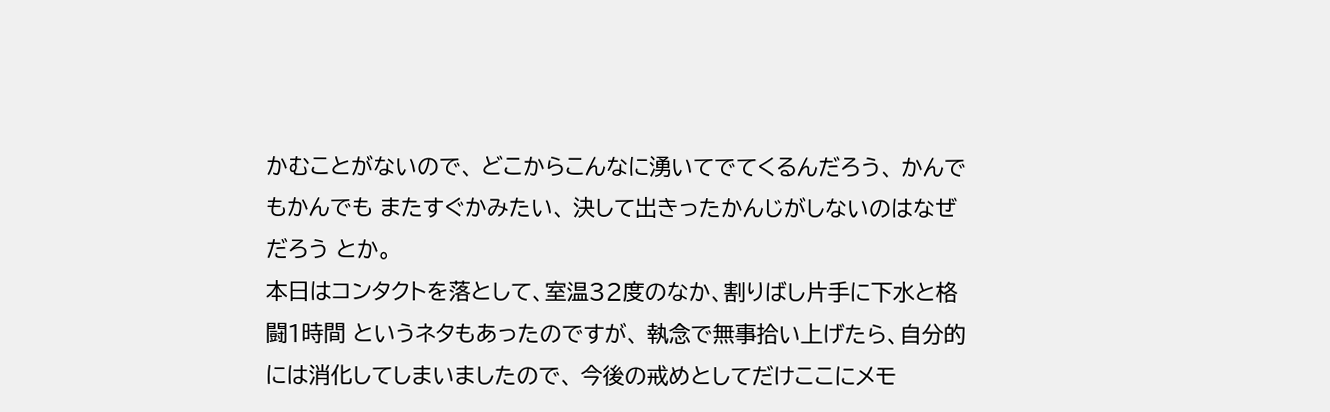かむことがないので、 どこからこんなに湧いてでてくるんだろう、 かんでもかんでも またすぐかみたい、 決して出きったかんじがしないのはなぜだろう とか。
本日はコンタクトを落として、室温32度のなか、割りばし片手に下水と格闘1時間 というネタもあったのですが、 執念で無事拾い上げたら、自分的には消化してしまいましたので、 今後の戒めとしてだけここにメモ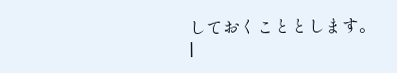しておくこととします。
|